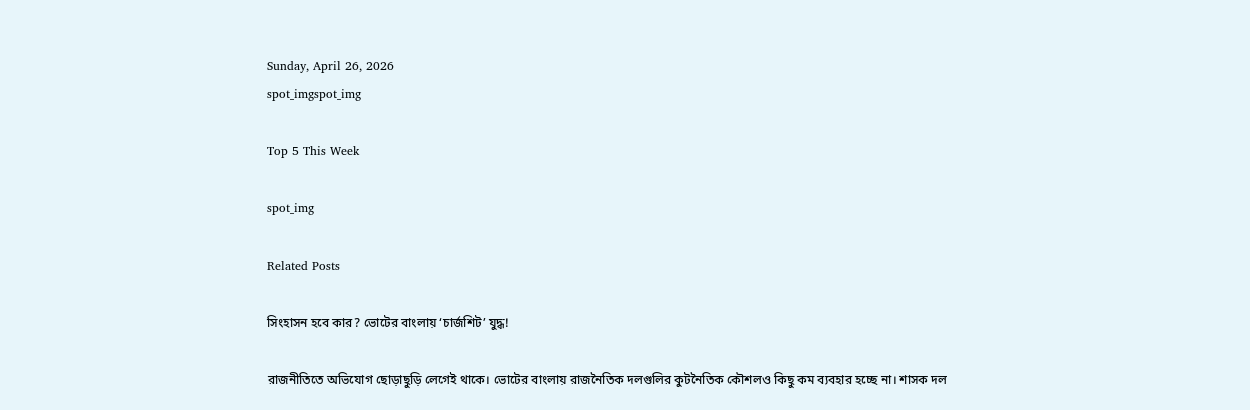Sunday, April 26, 2026
spot_imgspot_img

Top 5 This Week

spot_img

Related Posts

সিংহাসন হবে কার? ভোটের বাংলায় ‘চার্জশিট’ যুদ্ধ!

রাজনীতিতে অভিযোগ ছোড়াছুড়ি লেগেই থাকে। ভোটের বাংলায় রাজনৈতিক দলগুলির কুটনৈতিক কৌশলও কিছু কম ব্যবহার হচ্ছে না। শাসক দল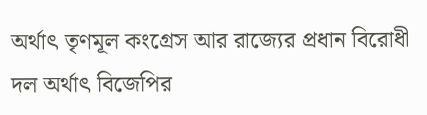অর্থাৎ তৃণমূল কংগ্রেস আর রাজ্যের প্রধান বিরোধী দল অর্থাৎ বিজেপির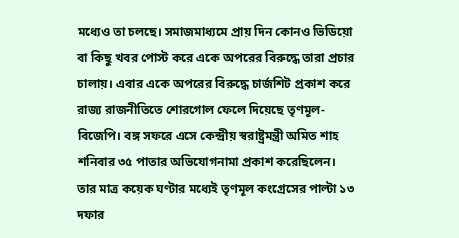মধ্যেও তা চলছে। সমাজমাধ্যমে প্রায় দিন কোনও ভিডিয়ো বা কিছু খবর পোস্ট করে একে অপরের বিরুদ্ধে তারা প্রচার চালায়। এবার একে অপরের বিরুদ্ধে চার্জশিট প্রকাশ করে রাজ্য রাজনীতিতে শোরগোল ফেলে দিয়েছে তৃণমূল-বিজেপি। বঙ্গ সফরে এসে কেন্দ্রীয় স্বরাষ্ট্রমন্ত্রী অমিত শাহ শনিবার ৩৫ পাতার অভিযোগনামা প্রকাশ করেছিলেন। তার মাত্র কয়েক ঘণ্টার মধ্যেই তৃণমূল কংগ্রেসের পাল্টা ১৩ দফার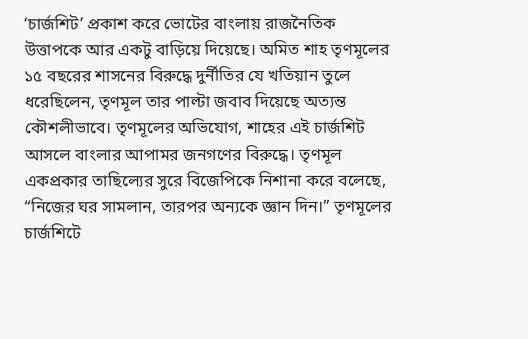‘চার্জশিট’ প্রকাশ করে ভোটের বাংলায় রাজনৈতিক উত্তাপকে আর একটু বাড়িয়ে দিয়েছে। অমিত শাহ তৃণমূলের ১৫ বছরের শাসনের বিরুদ্ধে দুর্নীতির যে খতিয়ান তুলে ধরেছিলেন, তৃণমূল তার পাল্টা জবাব দিয়েছে অত্যন্ত কৌশলীভাবে। তৃণমূলের অভিযোগ, শাহের এই চার্জশিট আসলে বাংলার আপামর জনগণের বিরুদ্ধে। তৃণমূল একপ্রকার তাছিল্যের সুরে বিজেপিকে নিশানা করে বলেছে, “নিজের ঘর সামলান, তারপর অন্যকে জ্ঞান দিন।” তৃণমূলের চার্জশিটে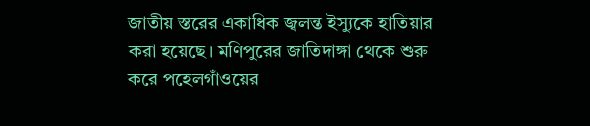জাতীয় স্তরের একাধিক জ্বলন্ত ইস্যুকে হাতিয়ার করা হয়েছে। মণিপুরের জাতিদাঙ্গা থেকে শুরু করে পহেলগাঁওয়ের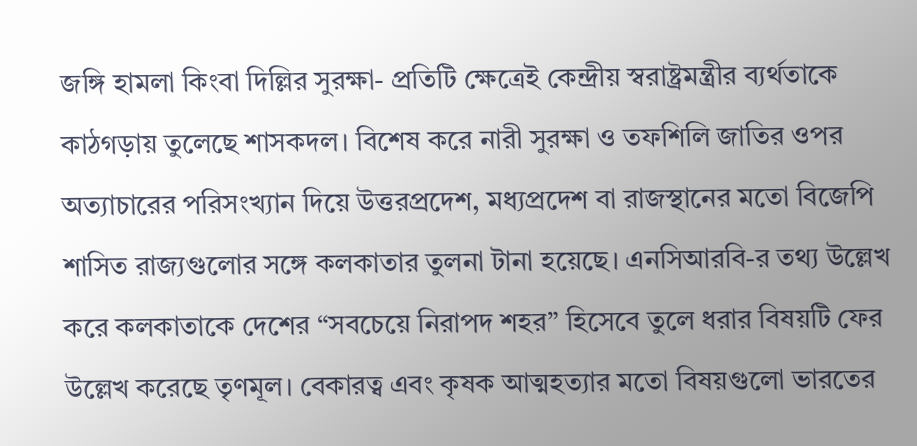জঙ্গি হামলা কিংবা দিল্লির সুরক্ষা- প্রতিটি ক্ষেত্রেই কেন্দ্রীয় স্বরাষ্ট্রমন্ত্রীর ব্যর্থতাকে কাঠগড়ায় তুলেছে শাসকদল। বিশেষ করে নারী সুরক্ষা ও তফশিলি জাতির ওপর অত্যাচারের পরিসংখ্যান দিয়ে উত্তরপ্রদেশ, মধ্যপ্রদেশ বা রাজস্থানের মতো বিজেপি শাসিত রাজ্যগুলোর সঙ্গে কলকাতার তুলনা টানা হয়েছে। এনসিআরবি-র তথ্য উল্লেখ করে কলকাতাকে দেশের “সবচেয়ে নিরাপদ শহর” হিসেবে তুলে ধরার বিষয়টি ফের উল্লেখ করেছে তৃণমূল। বেকারত্ব এবং কৃষক আত্মহত্যার মতো বিষয়গুলো ভারতের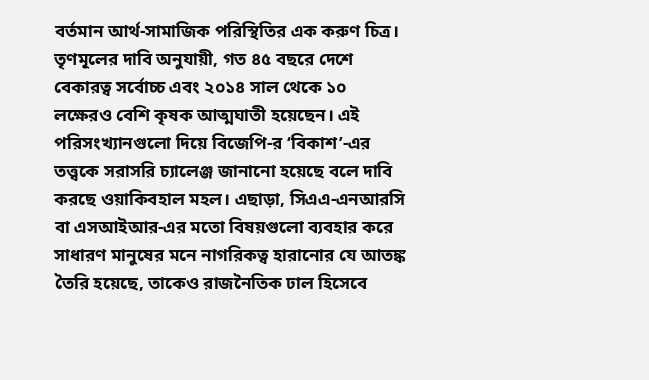বর্তমান আর্থ-সামাজিক পরিস্থিতির এক করুণ চিত্র। তৃণমূলের দাবি অনুযায়ী, গত ৪৫ বছরে দেশে বেকারত্ব সর্বোচ্চ এবং ২০১৪ সাল থেকে ১০ লক্ষেরও বেশি কৃষক আত্মঘাতী হয়েছেন। এই পরিসংখ্যানগুলো দিয়ে বিজেপি-র ‘বিকাশ’-এর তত্ত্বকে সরাসরি চ্যালেঞ্জ জানানো হয়েছে বলে দাবি করছে ওয়াকিবহাল মহল। এছাড়া, সিএএ-এনআরসি বা এসআইআর-এর মতো বিষয়গুলো ব্যবহার করে সাধারণ মানুষের মনে নাগরিকত্ব হারানোর যে আতঙ্ক তৈরি হয়েছে, তাকেও রাজনৈতিক ঢাল হিসেবে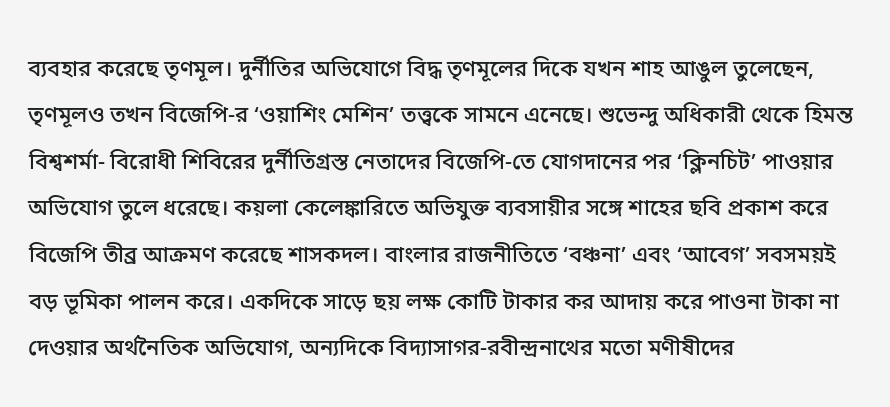ব্যবহার করেছে তৃণমূল। দুর্নীতির অভিযোগে বিদ্ধ তৃণমূলের দিকে যখন শাহ আঙুল তুলেছেন, তৃণমূলও তখন বিজেপি-র ‘ওয়াশিং মেশিন’ তত্ত্বকে সামনে এনেছে। শুভেন্দু অধিকারী থেকে হিমন্ত বিশ্বশর্মা- বিরোধী শিবিরের দুর্নীতিগ্রস্ত নেতাদের বিজেপি-তে যোগদানের পর ‘ক্লিনচিট’ পাওয়ার অভিযোগ তুলে ধরেছে। কয়লা কেলেঙ্কারিতে অভিযুক্ত ব্যবসায়ীর সঙ্গে শাহের ছবি প্রকাশ করে বিজেপি তীব্র আক্রমণ করেছে শাসকদল। বাংলার রাজনীতিতে ‘বঞ্চনা’ এবং ‘আবেগ’ সবসময়ই বড় ভূমিকা পালন করে। একদিকে সাড়ে ছয় লক্ষ কোটি টাকার কর আদায় করে পাওনা টাকা না দেওয়ার অর্থনৈতিক অভিযোগ, অন্যদিকে বিদ্যাসাগর-রবীন্দ্রনাথের মতো মণীষীদের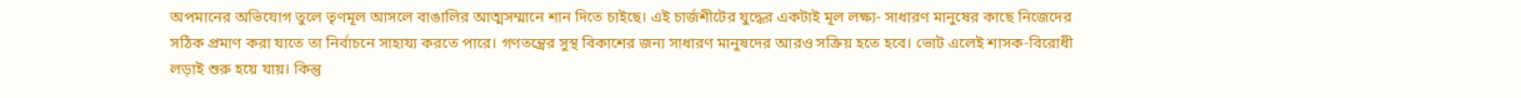অপমানের অভিযোগ তুলে তৃণমূল আসলে বাঙালির আত্মসম্মানে শান দিতে চাইছে। এই চার্জশীটের যুদ্ধের একটাই মূল লক্ষ্য- সাধারণ মানুষের কাছে নিজেদের সঠিক প্রমাণ করা যাতে তা নির্বাচনে সাহায্য করতে পারে। গণতন্ত্রের সুস্থ বিকাশের জন্য সাধারণ মানুষদের আরও সক্রিয় হতে হবে। ভোট এলেই শাসক-বিরোধী লড়াই শুরু হয়ে যায়। কিন্তু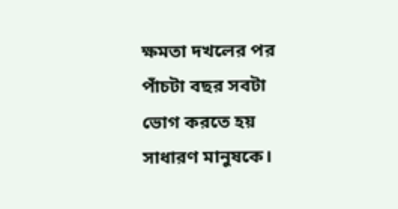ক্ষমতা দখলের পর পাঁচটা বছর সবটা ভোগ করতে হয় সাধারণ মানুষকে।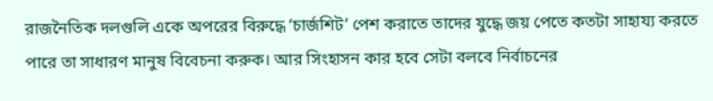রাজনৈতিক দলগুলি একে অপরের বিরুদ্ধে ‘চার্জশিট’ পেশ করাতে তাদের যুদ্ধে জয় পেতে কতটা সাহায্য করতে পারে তা সাধারণ মানুষ বিবেচনা করুক। আর সিংহাসন কার হবে সেটা বলবে নির্বাচনের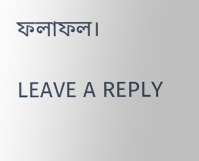ফলাফল।

LEAVE A REPLY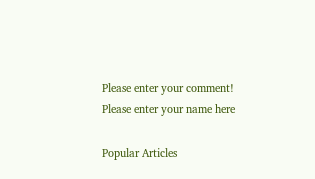Please enter your comment!
Please enter your name here

Popular Articles